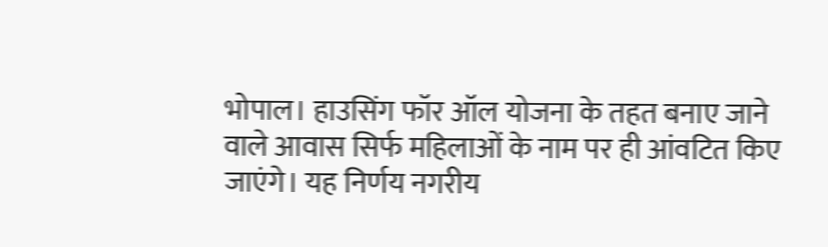भोपाल। हाउसिंग फॉर ऑल योजना के तहत बनाए जाने वाले आवास सिर्फ महिलाओं के नाम पर ही आंवटित किए जाएंगे। यह निर्णय नगरीय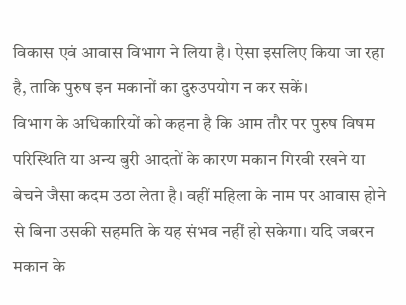विकास एवं आवास विभाग ने लिया है। ऐसा इसलिए किया जा रहा है, ताकि पुरुष इन मकानों का दुरुउपयोग न कर सकें।
विभाग के अधिकारियों को कहना है कि आम तौर पर पुरुष विषम परिस्थिति या अन्य बुरी आदतों के कारण मकान गिरवी रखने या बेचने जैसा कदम उठा लेता है। वहीं महिला के नाम पर आवास होने से बिना उसकी सहमति के यह संभव नहीं हो सकेगा। यदि जबरन मकान के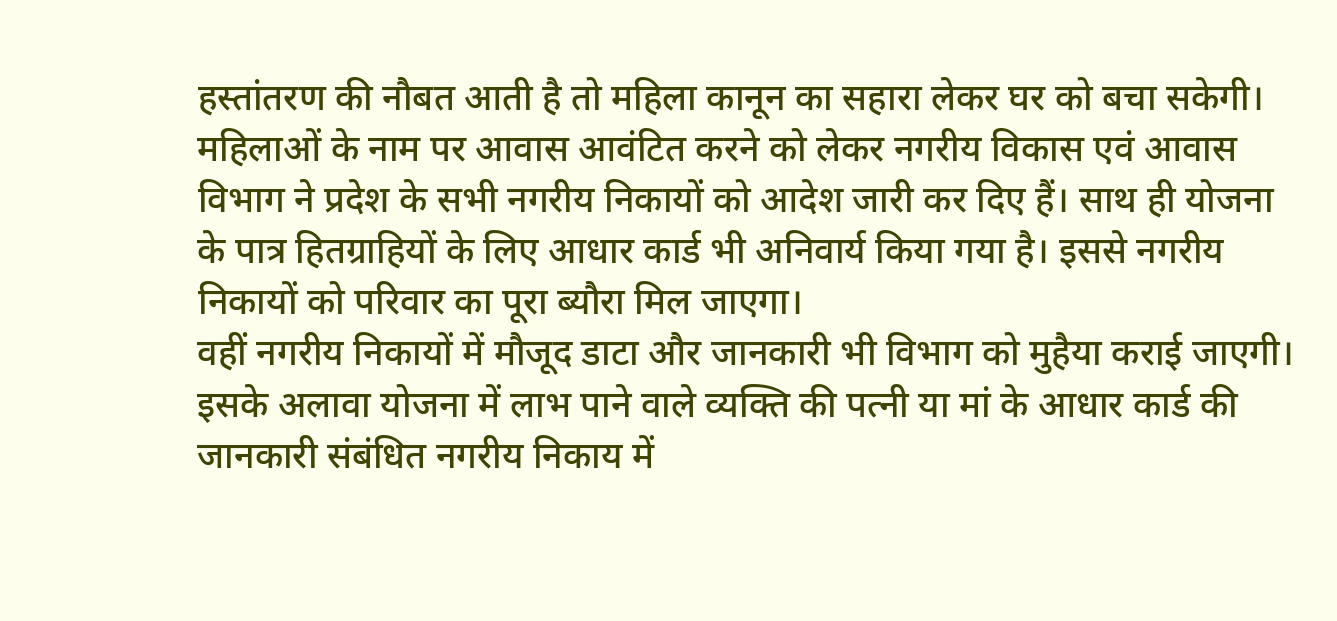हस्तांतरण की नौबत आती है तो महिला कानून का सहारा लेकर घर को बचा सकेगी।
महिलाओं के नाम पर आवास आवंटित करने को लेकर नगरीय विकास एवं आवास विभाग ने प्रदेश के सभी नगरीय निकायों को आदेश जारी कर दिए हैं। साथ ही योजना के पात्र हितग्राहियों के लिए आधार कार्ड भी अनिवार्य किया गया है। इससे नगरीय निकायों को परिवार का पूरा ब्यौरा मिल जाएगा।
वहीं नगरीय निकायों में मौजूद डाटा और जानकारी भी विभाग को मुहैया कराई जाएगी। इसके अलावा योजना में लाभ पाने वाले व्यक्ति की पत्नी या मां के आधार कार्ड की जानकारी संबंधित नगरीय निकाय में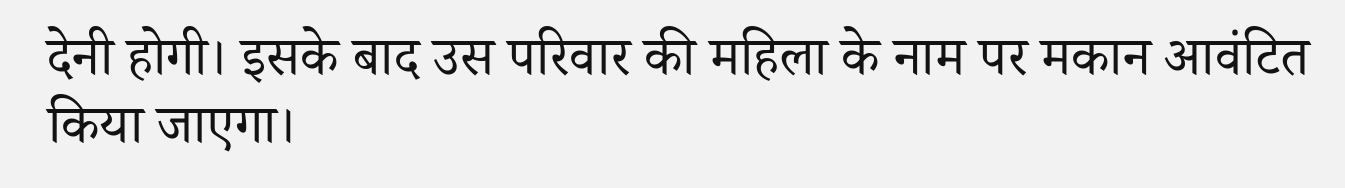देनी होगी। इसके बाद उस परिवार की महिला के नाम पर मकान आवंटित किया जाएगा।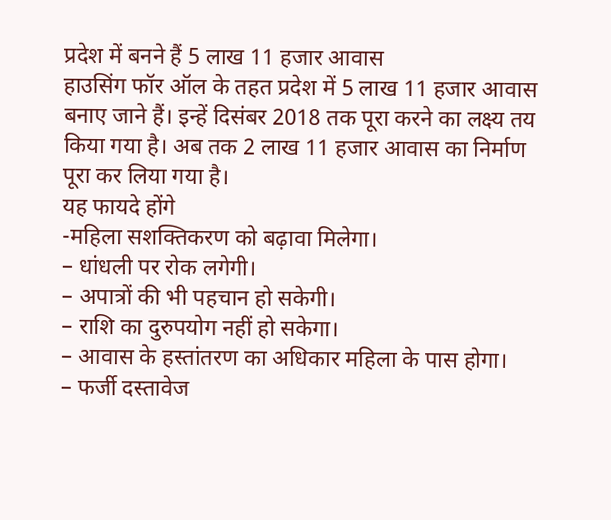प्रदेश में बनने हैं 5 लाख 11 हजार आवास
हाउसिंग फॉर ऑल के तहत प्रदेश में 5 लाख 11 हजार आवास बनाए जाने हैं। इन्हें दिसंबर 2018 तक पूरा करने का लक्ष्य तय किया गया है। अब तक 2 लाख 11 हजार आवास का निर्माण पूरा कर लिया गया है।
यह फायदे होंगे
-महिला सशक्तिकरण को बढ़ावा मिलेगा।
– धांधली पर रोक लगेगी।
– अपात्रों की भी पहचान हो सकेगी।
– राशि का दुरुपयोग नहीं हो सकेगा।
– आवास के हस्तांतरण का अधिकार महिला के पास होगा।
– फर्जी दस्तावेज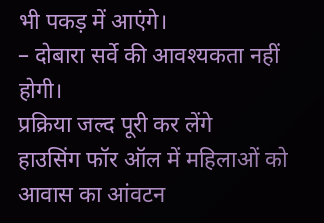भी पकड़ में आएंगे।
– दोबारा सर्वे की आवश्यकता नहीं होगी।
प्रक्रिया जल्द पूरी कर लेंगे
हाउसिंग फॉर ऑल में महिलाओं को आवास का आंवटन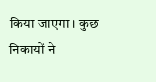किया जाएगा। कुछ निकायों ने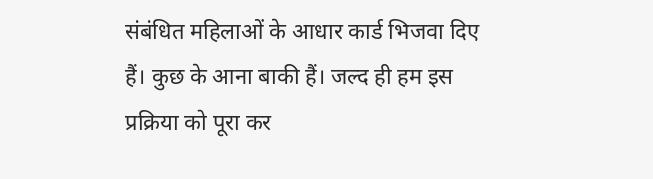संबंधित महिलाओं के आधार कार्ड भिजवा दिए हैं। कुछ के आना बाकी हैं। जल्द ही हम इस प्रक्रिया को पूरा कर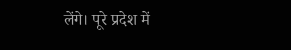लेंगे। पूरे प्रदेश में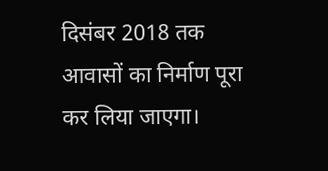दिसंबर 2018 तक आवासों का निर्माण पूरा कर लिया जाएगा।